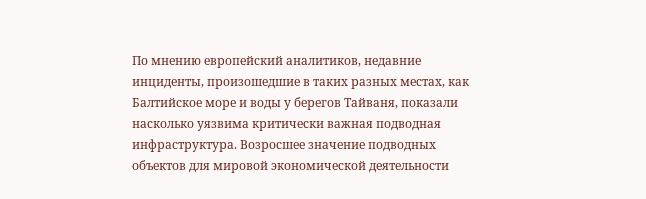По мнению европейский аналитиков, недавние инциденты, произошедшие в таких разных местах, как Балтийское море и воды у берегов Тайваня, показали насколько уязвима критически важная подводная инфраструктура. Возросшее значение подводных объектов для мировой экономической деятельности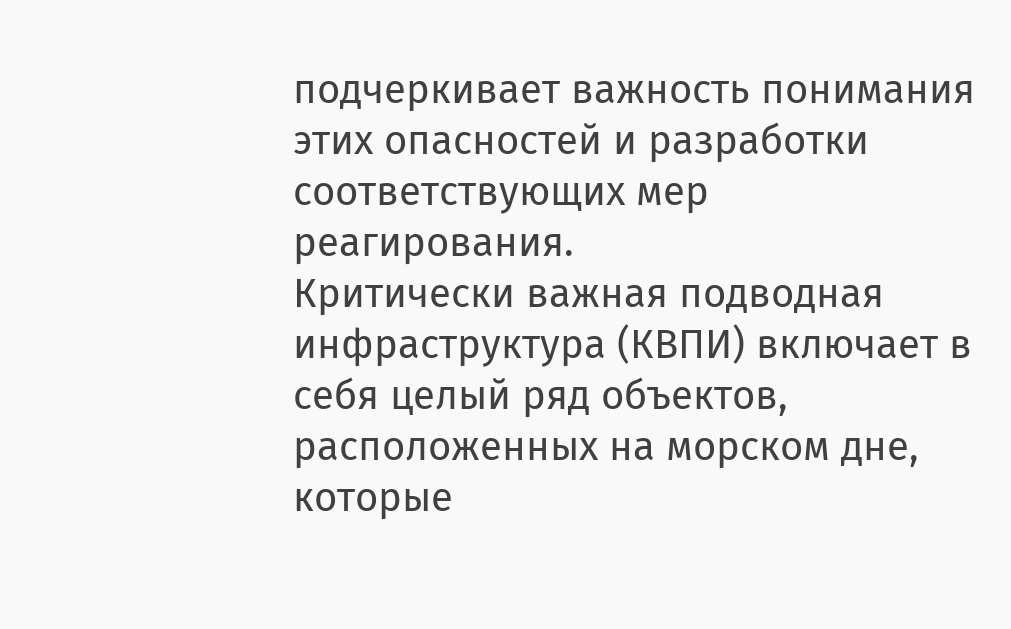подчеркивает важность понимания этих опасностей и разработки соответствующих мер реагирования.
Критически важная подводная инфраструктура (КВПИ) включает в себя целый ряд объектов, расположенных на морском дне, которые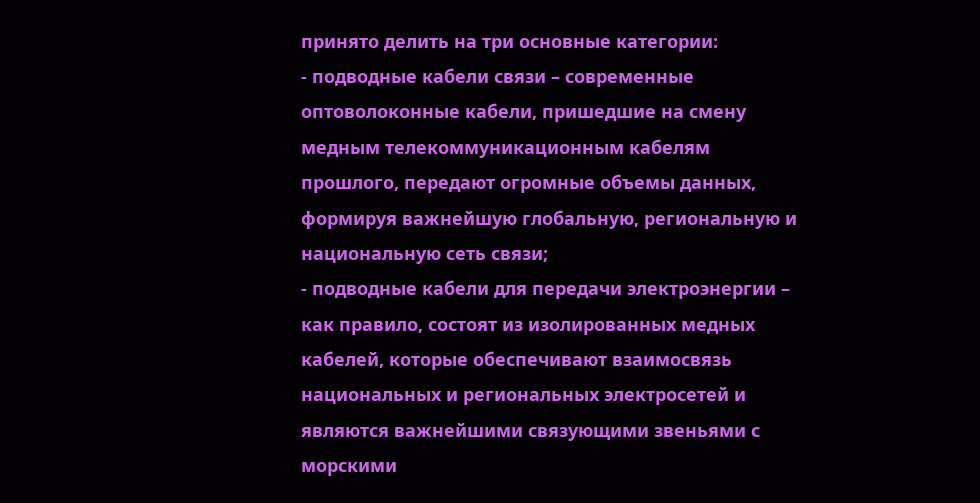принято делить на три основные категории:
- подводные кабели связи – современные оптоволоконные кабели, пришедшие на смену медным телекоммуникационным кабелям прошлого, передают огромные объемы данных, формируя важнейшую глобальную, региональную и национальную сеть связи;
- подводные кабели для передачи электроэнергии – как правило, состоят из изолированных медных кабелей, которые обеспечивают взаимосвязь национальных и региональных электросетей и являются важнейшими связующими звеньями с морскими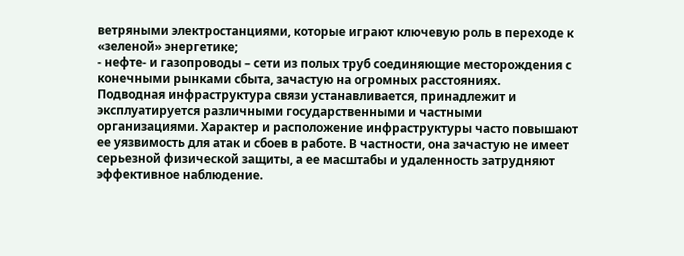ветряными электростанциями, которые играют ключевую роль в переходе к «зеленой» энергетике;
- нефте- и газопроводы – сети из полых труб соединяющие месторождения с конечными рынками сбыта, зачастую на огромных расстояниях.
Подводная инфраструктура связи устанавливается, принадлежит и эксплуатируется различными государственными и частными организациями. Характер и расположение инфраструктуры часто повышают ее уязвимость для атак и сбоев в работе. В частности, она зачастую не имеет серьезной физической защиты, а ее масштабы и удаленность затрудняют эффективное наблюдение.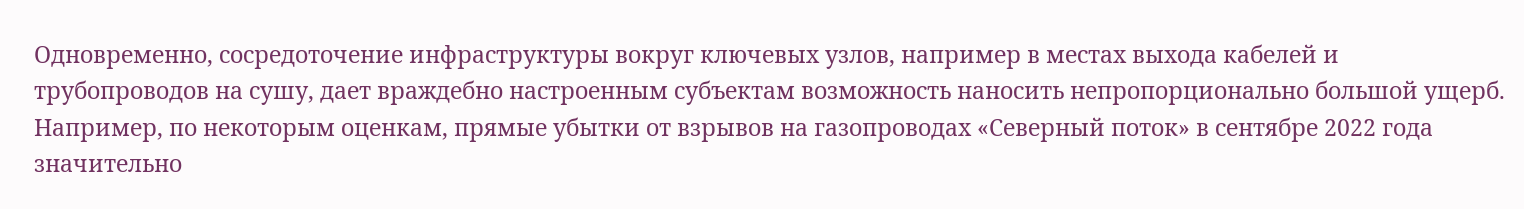Одновременно, сосредоточение инфраструктуры вокруг ключевых узлов, например в местах выхода кабелей и трубопроводов на сушу, дает враждебно настроенным субъектам возможность наносить непропорционально большой ущерб. Например, по некоторым оценкам, прямые убытки от взрывов на газопроводах «Северный поток» в сентябре 2022 года значительно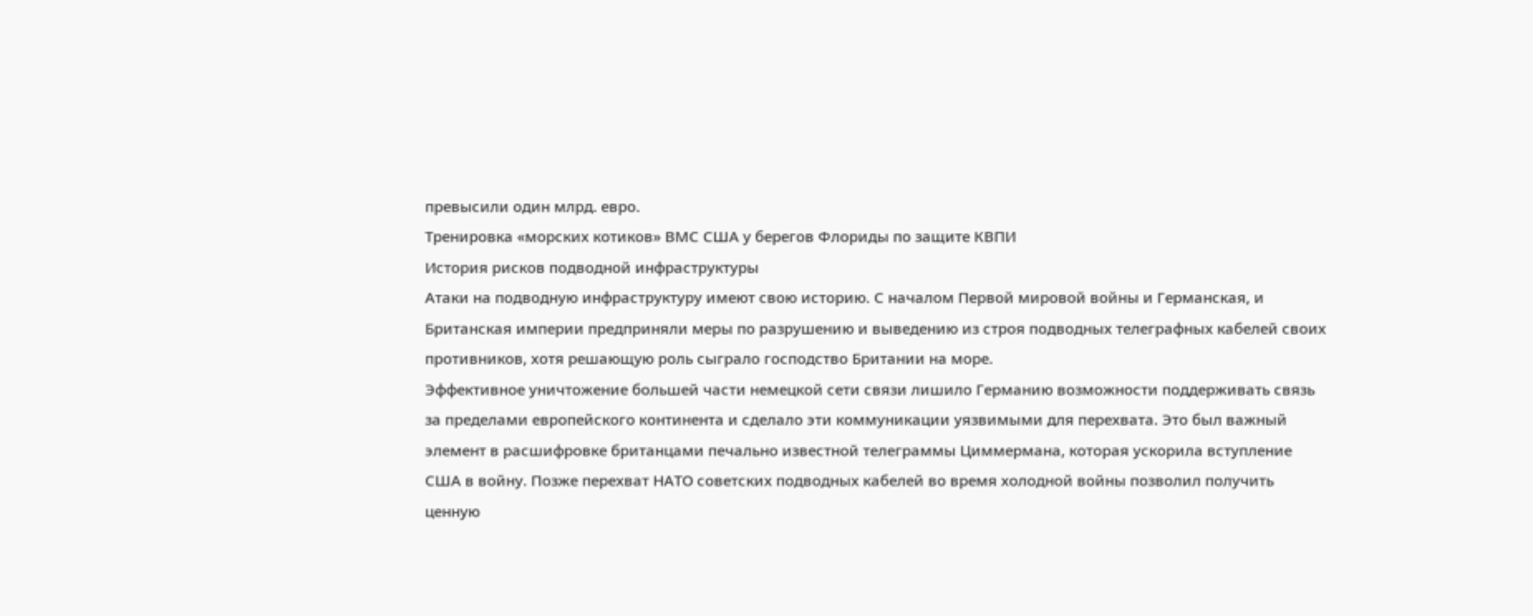превысили один млрд. евро.
Тренировка «морских котиков» ВМС США у берегов Флориды по защите КВПИ
История рисков подводной инфраструктуры
Атаки на подводную инфраструктуру имеют свою историю. С началом Первой мировой войны и Германская, и Британская империи предприняли меры по разрушению и выведению из строя подводных телеграфных кабелей своих противников, хотя решающую роль сыграло господство Британии на море.
Эффективное уничтожение большей части немецкой сети связи лишило Германию возможности поддерживать связь за пределами европейского континента и сделало эти коммуникации уязвимыми для перехвата. Это был важный элемент в расшифровке британцами печально известной телеграммы Циммермана, которая ускорила вступление США в войну. Позже перехват НАТО советских подводных кабелей во время холодной войны позволил получить ценную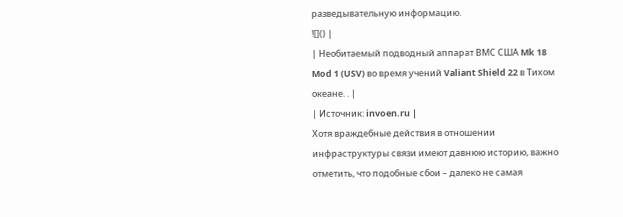разведывательную информацию.
![]() |
| Необитаемый подводный аппарат ВМС США Mk 18 Mod 1 (USV) во время учений Valiant Shield 22 в Тихом океане. . |
| Источник: invoen.ru |
Хотя враждебные действия в отношении инфраструктуры связи имеют давнюю историю, важно отметить, что подобные сбои – далеко не самая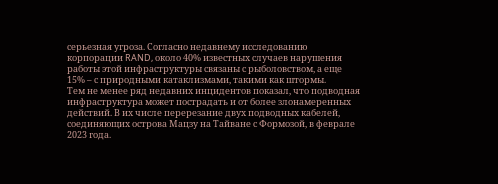серьезная угроза. Согласно недавнему исследованию корпорации RAND, около 40% известных случаев нарушения работы этой инфраструктуры связаны с рыболовством, а еще 15% – с природными катаклизмами, такими как штормы.
Тем не менее ряд недавних инцидентов показал, что подводная инфраструктура может пострадать и от более злонамеренных действий. В их числе перерезание двух подводных кабелей, соединяющих острова Мацзу на Тайване с Формозой, в феврале 2023 года.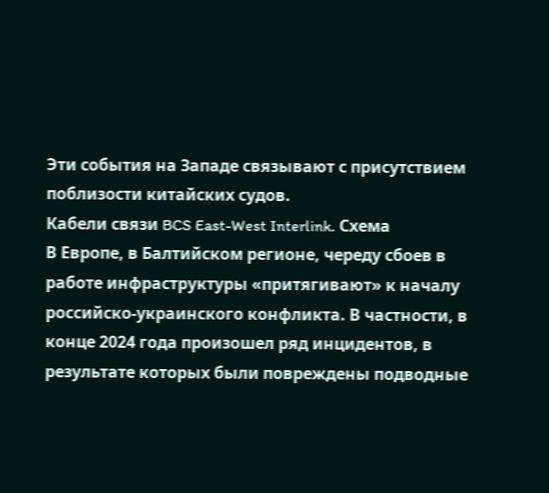Эти события на Западе связывают с присутствием поблизости китайских судов.
Кабели связи BCS East-West Interlink. Схема
В Европе, в Балтийском регионе, череду сбоев в работе инфраструктуры «притягивают» к началу российско-украинского конфликта. В частности, в конце 2024 года произошел ряд инцидентов, в результате которых были повреждены подводные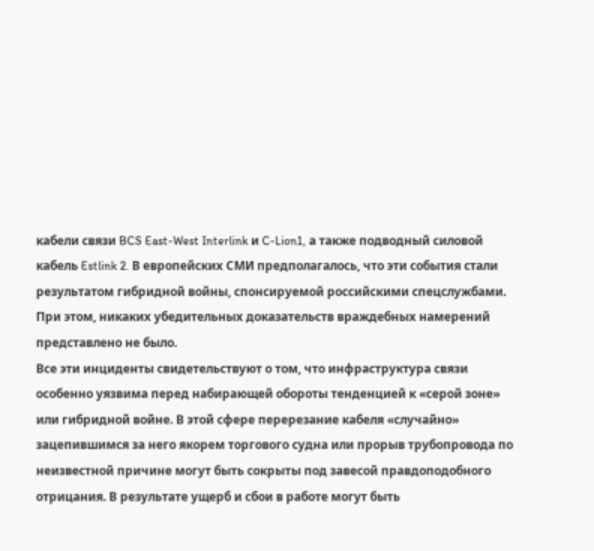кабели связи BCS East-West Interlink и C-Lion1, а также подводный силовой кабель Estlink 2. В европейских СМИ предполагалось, что эти события стали результатом гибридной войны, спонсируемой российскими спецслужбами. При этом, никаких убедительных доказательств враждебных намерений представлено не было.
Все эти инциденты свидетельствуют о том, что инфраструктура связи особенно уязвима перед набирающей обороты тенденцией к «серой зоне» или гибридной войне. В этой сфере перерезание кабеля «случайно» зацепившимся за него якорем торгового судна или прорыв трубопровода по неизвестной причине могут быть сокрыты под завесой правдоподобного отрицания. В результате ущерб и сбои в работе могут быть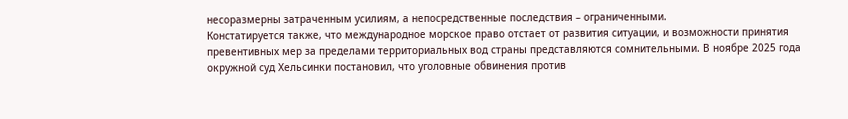несоразмерны затраченным усилиям, а непосредственные последствия – ограниченными.
Констатируется также, что международное морское право отстает от развития ситуации, и возможности принятия превентивных мер за пределами территориальных вод страны представляются сомнительными. В ноябре 2025 года окружной суд Хельсинки постановил, что уголовные обвинения против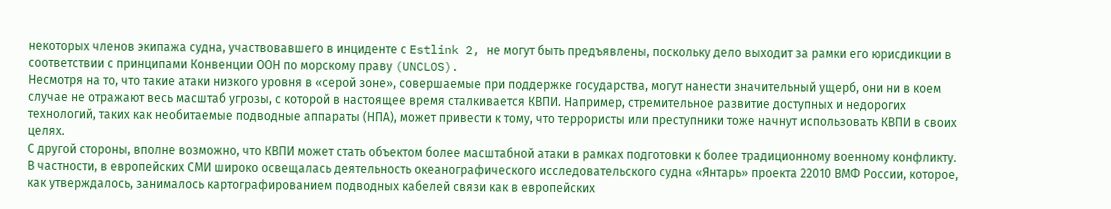некоторых членов экипажа судна, участвовавшего в инциденте с Estlink 2, не могут быть предъявлены, поскольку дело выходит за рамки его юрисдикции в соответствии с принципами Конвенции ООН по морскому праву (UNCLOS).
Несмотря на то, что такие атаки низкого уровня в «серой зоне», совершаемые при поддержке государства, могут нанести значительный ущерб, они ни в коем случае не отражают весь масштаб угрозы, с которой в настоящее время сталкивается КВПИ. Например, стремительное развитие доступных и недорогих технологий, таких как необитаемые подводные аппараты (НПА), может привести к тому, что террористы или преступники тоже начнут использовать КВПИ в своих целях.
С другой стороны, вполне возможно, что КВПИ может стать объектом более масштабной атаки в рамках подготовки к более традиционному военному конфликту. В частности, в европейских СМИ широко освещалась деятельность океанографического исследовательского судна «Янтарь» проекта 22010 ВМФ России, которое, как утверждалось, занималось картографированием подводных кабелей связи как в европейских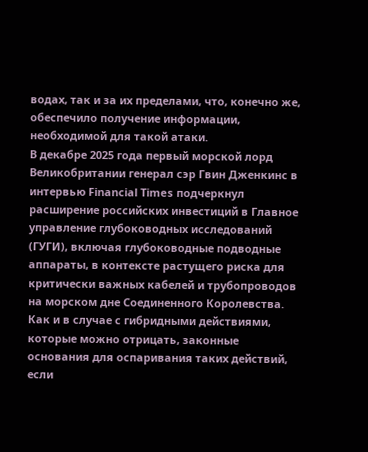водах, так и за их пределами, что, конечно же, обеспечило получение информации, необходимой для такой атаки.
В декабре 2025 года первый морской лорд Великобритании генерал сэр Гвин Дженкинс в интервью Financial Times подчеркнул расширение российских инвестиций в Главное управление глубоководных исследований (ГУГИ), включая глубоководные подводные аппараты, в контексте растущего риска для критически важных кабелей и трубопроводов на морском дне Соединенного Королевства. Как и в случае с гибридными действиями, которые можно отрицать, законные основания для оспаривания таких действий, если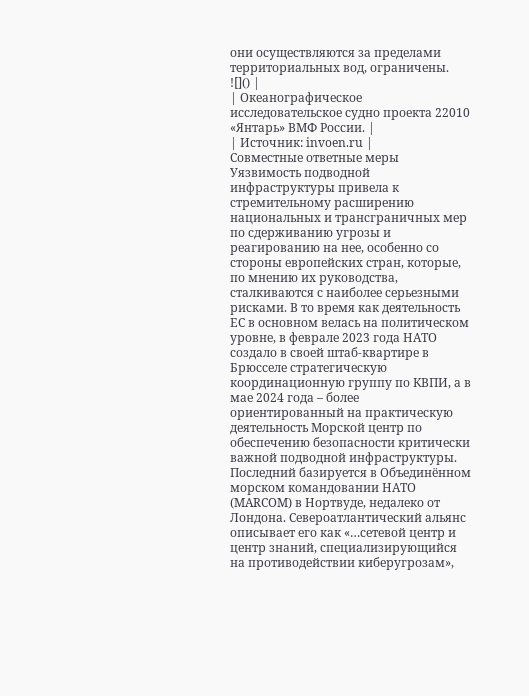они осуществляются за пределами территориальных вод, ограничены.
![]() |
| Океанографическое исследовательское судно проекта 22010 «Янтарь» ВМФ России. |
| Источник: invoen.ru |
Совместные ответные меры
Уязвимость подводной инфраструктуры привела к стремительному расширению национальных и трансграничных мер по сдерживанию угрозы и реагированию на нее, особенно со стороны европейских стран, которые, по мнению их руководства, сталкиваются с наиболее серьезными рисками. В то время как деятельность ЕС в основном велась на политическом уровне, в феврале 2023 года НАТО создало в своей штаб-квартире в Брюсселе стратегическую координационную группу по КВПИ, а в мае 2024 года – более ориентированный на практическую деятельность Морской центр по обеспечению безопасности критически важной подводной инфраструктуры. Последний базируется в Объединённом морском командовании НАТО (MARCOM) в Нортвуде, недалеко от Лондона. Североатлантический альянс описывает его как «…сетевой центр и центр знаний, специализирующийся на противодействии киберугрозам»,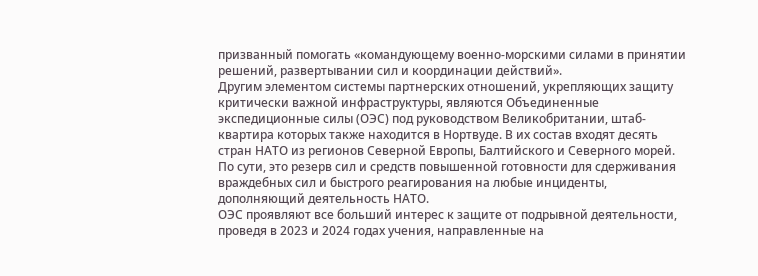призванный помогать «командующему военно-морскими силами в принятии решений, развертывании сил и координации действий».
Другим элементом системы партнерских отношений, укрепляющих защиту критически важной инфраструктуры, являются Объединенные экспедиционные силы (ОЭС) под руководством Великобритании, штаб-квартира которых также находится в Нортвуде. В их состав входят десять стран НАТО из регионов Северной Европы, Балтийского и Северного морей. По сути, это резерв сил и средств повышенной готовности для сдерживания враждебных сил и быстрого реагирования на любые инциденты, дополняющий деятельность НАТО.
ОЭС проявляют все больший интерес к защите от подрывной деятельности, проведя в 2023 и 2024 годах учения, направленные на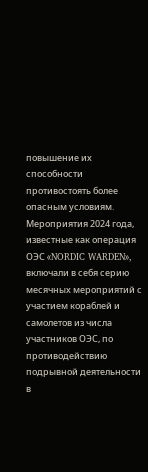повышение их способности противостоять более опасным условиям. Мероприятия 2024 года, известные как операция ОЭС «NORDIC WARDEN», включали в себя серию месячных мероприятий с участием кораблей и самолетов из числа участников ОЭС, по противодействию подрывной деятельности в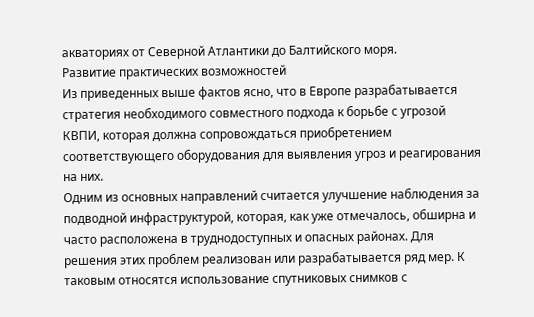акваториях от Северной Атлантики до Балтийского моря.
Развитие практических возможностей
Из приведенных выше фактов ясно, что в Европе разрабатывается стратегия необходимого совместного подхода к борьбе с угрозой КВПИ, которая должна сопровождаться приобретением соответствующего оборудования для выявления угроз и реагирования на них.
Одним из основных направлений считается улучшение наблюдения за подводной инфраструктурой, которая, как уже отмечалось, обширна и часто расположена в труднодоступных и опасных районах. Для решения этих проблем реализован или разрабатывается ряд мер. К таковым относятся использование спутниковых снимков с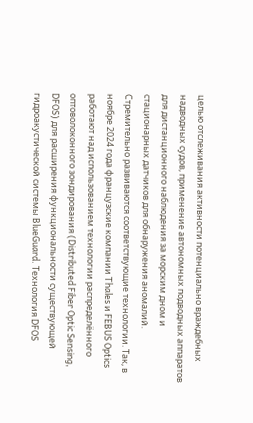целью отслеживания активности потенциально враждебных надводных судов, применение автономных подводных аппаратов для дистанционного наблюдения за морским дном и стационарных датчиков для обнаружения аномалий.
Стремительно развиваются соответствующие технологии. Так, в ноябре 2024 года французские компании Thales и FEBUS Optics работают над использованием технологии распределённого оптоволоконного зондирования (Distributed Fiber Optic Sensing, DFOS) для расширения функциональности существующей гидроакустической системы BlueGuard. Технология DFOS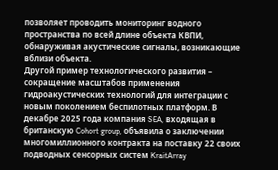позволяет проводить мониторинг водного пространства по всей длине объекта КВПИ, обнаруживая акустические сигналы, возникающие вблизи объекта.
Другой пример технологического развития – сокращение масштабов применения гидроакустических технологий для интеграции с новым поколением беспилотных платформ. В декабре 2025 года компания SEA, входящая в британскую Cohort group, объявила о заключении многомиллионного контракта на поставку 22 своих подводных сенсорных систем KraitArray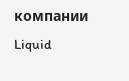компании Liquid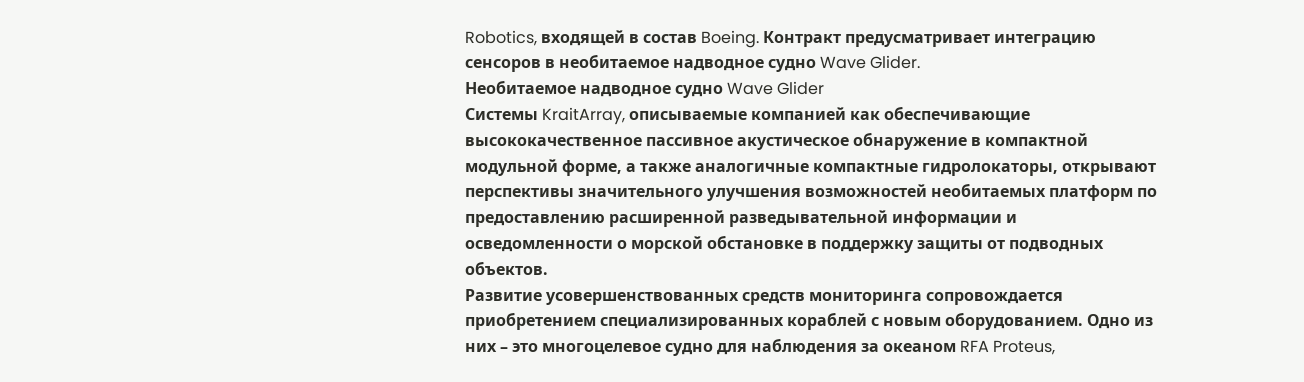Robotics, входящей в состав Boeing. Контракт предусматривает интеграцию сенсоров в необитаемое надводное судно Wave Glider.
Необитаемое надводное судно Wave Glider
Системы KraitArray, описываемые компанией как обеспечивающие высококачественное пассивное акустическое обнаружение в компактной модульной форме, а также аналогичные компактные гидролокаторы, открывают перспективы значительного улучшения возможностей необитаемых платформ по предоставлению расширенной разведывательной информации и осведомленности о морской обстановке в поддержку защиты от подводных объектов.
Развитие усовершенствованных средств мониторинга сопровождается приобретением специализированных кораблей с новым оборудованием. Одно из них – это многоцелевое судно для наблюдения за океаном RFA Proteus,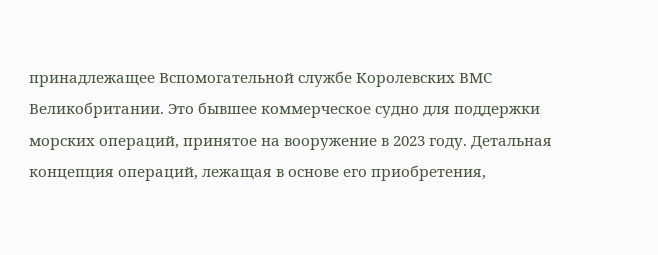принадлежащее Вспомогательной службе Королевских ВМС Великобритании. Это бывшее коммерческое судно для поддержки морских операций, принятое на вооружение в 2023 году. Детальная концепция операций, лежащая в основе его приобретения,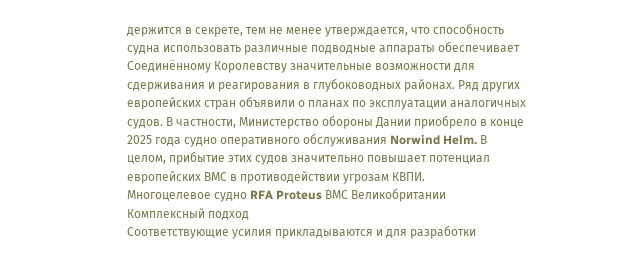держится в секрете, тем не менее утверждается, что способность судна использовать различные подводные аппараты обеспечивает Соединённому Королевству значительные возможности для сдерживания и реагирования в глубоководных районах. Ряд других европейских стран объявили о планах по эксплуатации аналогичных судов. В частности, Министерство обороны Дании приобрело в конце 2025 года судно оперативного обслуживания Norwind Helm. В целом, прибытие этих судов значительно повышает потенциал европейских ВМС в противодействии угрозам КВПИ.
Многоцелевое судно RFA Proteus ВМС Великобритании
Комплексный подход
Соответствующие усилия прикладываются и для разработки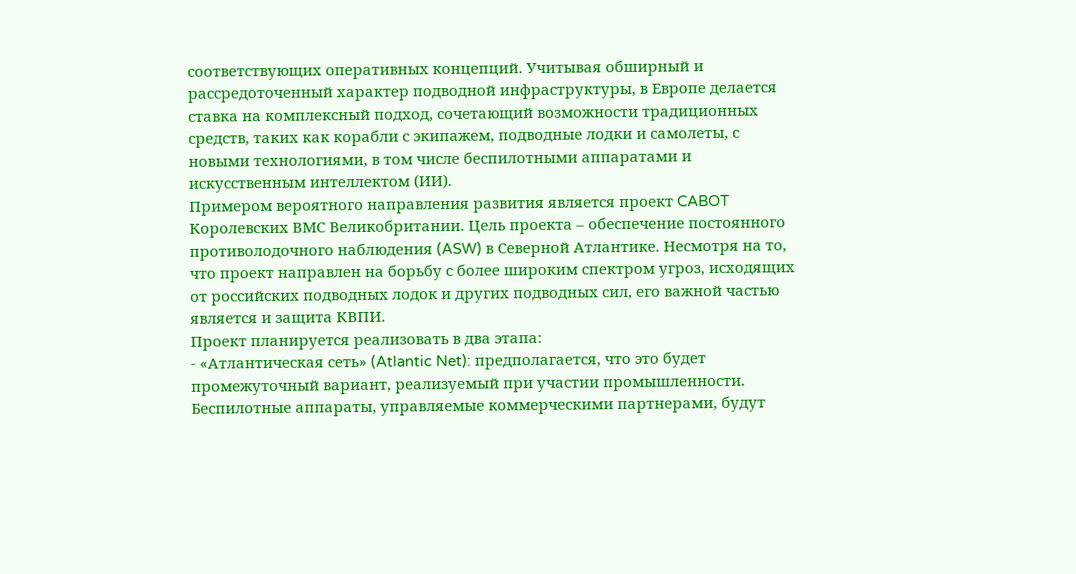соответствующих оперативных концепций. Учитывая обширный и рассредоточенный характер подводной инфраструктуры, в Европе делается ставка на комплексный подход, сочетающий возможности традиционных средств, таких как корабли с экипажем, подводные лодки и самолеты, с новыми технологиями, в том числе беспилотными аппаратами и искусственным интеллектом (ИИ).
Примером вероятного направления развития является проект CABOT Королевских ВМС Великобритании. Цель проекта – обеспечение постоянного противолодочного наблюдения (ASW) в Северной Атлантике. Несмотря на то, что проект направлен на борьбу с более широким спектром угроз, исходящих от российских подводных лодок и других подводных сил, его важной частью является и защита КВПИ.
Проект планируется реализовать в два этапа:
- «Атлантическая сеть» (Atlantic Net): предполагается, что это будет промежуточный вариант, реализуемый при участии промышленности. Беспилотные аппараты, управляемые коммерческими партнерами, будут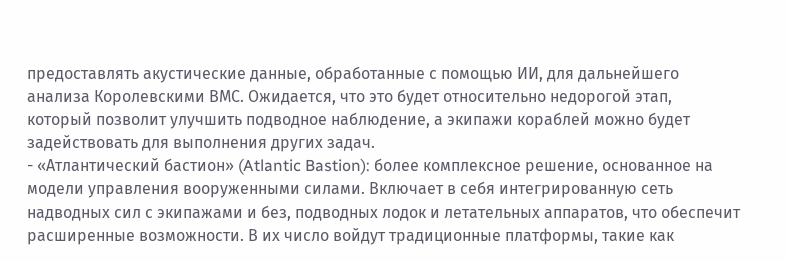предоставлять акустические данные, обработанные с помощью ИИ, для дальнейшего анализа Королевскими ВМС. Ожидается, что это будет относительно недорогой этап, который позволит улучшить подводное наблюдение, а экипажи кораблей можно будет задействовать для выполнения других задач.
- «Атлантический бастион» (Atlantic Bastion): более комплексное решение, основанное на модели управления вооруженными силами. Включает в себя интегрированную сеть надводных сил с экипажами и без, подводных лодок и летательных аппаратов, что обеспечит расширенные возможности. В их число войдут традиционные платформы, такие как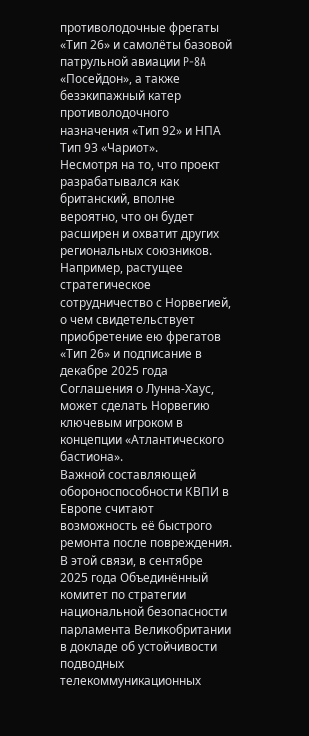противолодочные фрегаты «Тип 26» и самолёты базовой патрульной авиации P-8A «Посейдон», а также безэкипажный катер противолодочного назначения «Тип 92» и НПА Тип 93 «Чариот».
Несмотря на то, что проект разрабатывался как британский, вполне вероятно, что он будет расширен и охватит других региональных союзников. Например, растущее стратегическое сотрудничество с Норвегией, о чем свидетельствует приобретение ею фрегатов «Тип 26» и подписание в декабре 2025 года Соглашения о Лунна-Хаус, может сделать Норвегию ключевым игроком в концепции «Атлантического бастиона».
Важной составляющей обороноспособности КВПИ в Европе считают возможность её быстрого ремонта после повреждения. В этой связи, в сентябре 2025 года Объединённый комитет по стратегии национальной безопасности парламента Великобритании в докладе об устойчивости подводных телекоммуникационных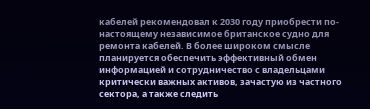кабелей рекомендовал к 2030 году приобрести по-настоящему независимое британское судно для ремонта кабелей. В более широком смысле планируется обеспечить эффективный обмен информацией и сотрудничество с владельцами критически важных активов, зачастую из частного сектора, а также следить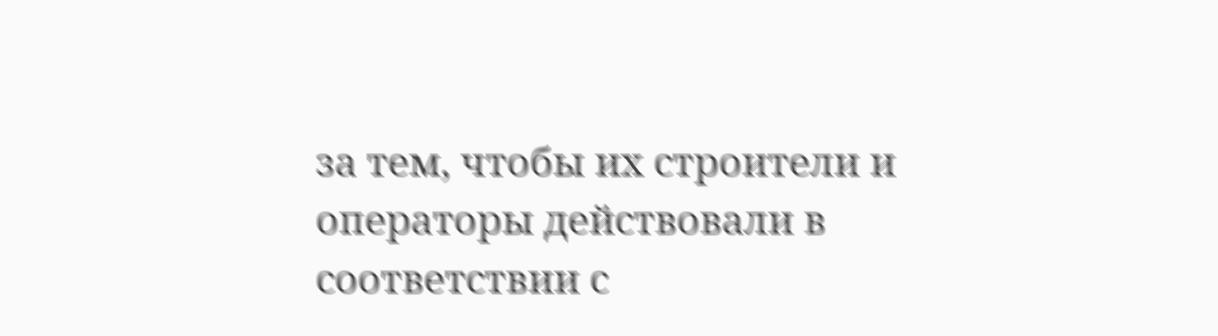за тем, чтобы их строители и операторы действовали в соответствии с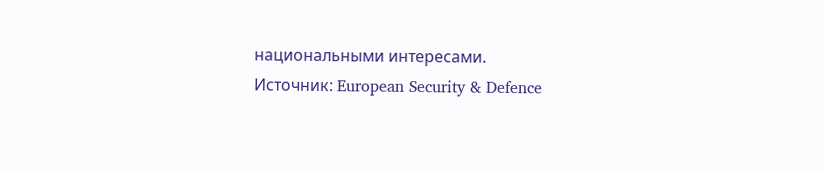национальными интересами.
Источник: European Security & Defence